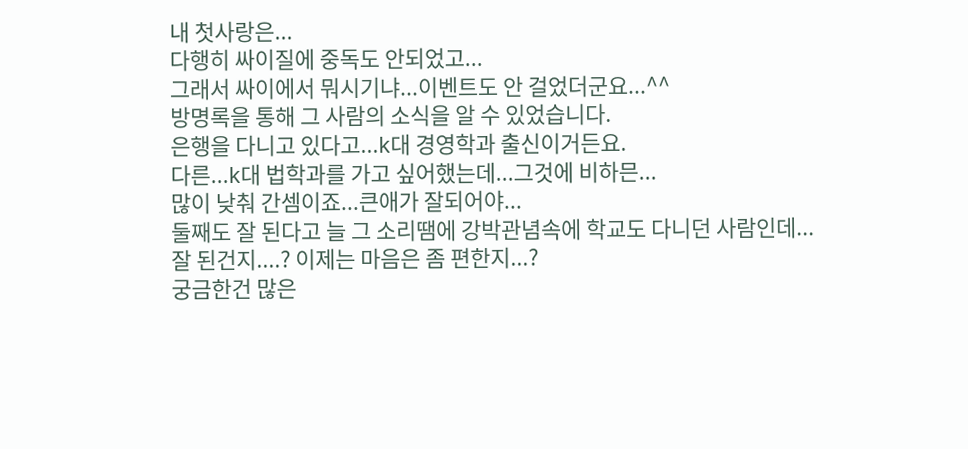내 첫사랑은...
다행히 싸이질에 중독도 안되었고...
그래서 싸이에서 뭐시기냐...이벤트도 안 걸었더군요...^^
방명록을 통해 그 사람의 소식을 알 수 있었습니다.
은행을 다니고 있다고...k대 경영학과 출신이거든요.
다른...k대 법학과를 가고 싶어했는데...그것에 비하믄...
많이 낮춰 간셈이죠...큰애가 잘되어야...
둘째도 잘 된다고 늘 그 소리땜에 강박관념속에 학교도 다니던 사람인데...
잘 된건지....? 이제는 마음은 좀 편한지...?
궁금한건 많은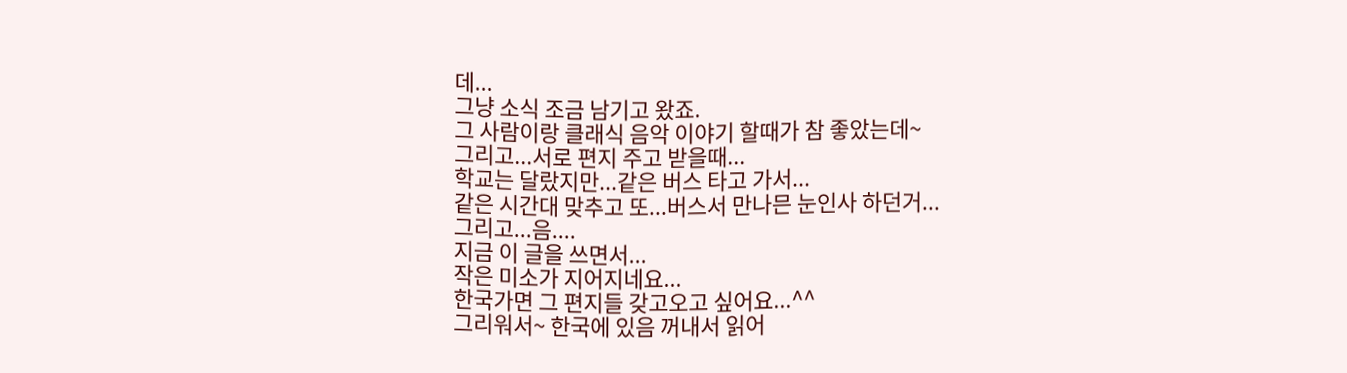데...
그냥 소식 조금 남기고 왔죠.
그 사람이랑 클래식 음악 이야기 할때가 참 좋았는데~
그리고...서로 편지 주고 받을때...
학교는 달랐지만...같은 버스 타고 가서...
같은 시간대 맞추고 또...버스서 만나믄 눈인사 하던거...
그리고...음....
지금 이 글을 쓰면서...
작은 미소가 지어지네요...
한국가면 그 편지들 갖고오고 싶어요...^^
그리워서~ 한국에 있음 꺼내서 읽어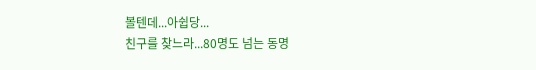볼텐데...아쉽당...
친구를 찾느라...80명도 넘는 동명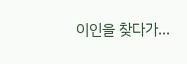이인을 찾다가...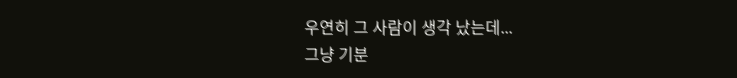우연히 그 사람이 생각 났는데...
그냥 기분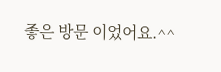좋은 방문 이었어요.^^